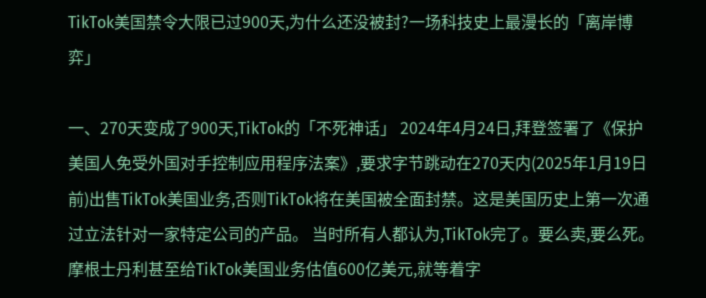TikTok美国禁令大限已过900天,为什么还没被封?一场科技史上最漫长的「离岸博弈」

一、270天变成了900天,TikTok的「不死神话」 2024年4月24日,拜登签署了《保护美国人免受外国对手控制应用程序法案》,要求字节跳动在270天内(2025年1月19日前)出售TikTok美国业务,否则TikTok将在美国被全面封禁。这是美国历史上第一次通过立法针对一家特定公司的产品。 当时所有人都认为,TikTok完了。要么卖,要么死。摩根士丹利甚至给TikTok美国业务估值600亿美元,就等着字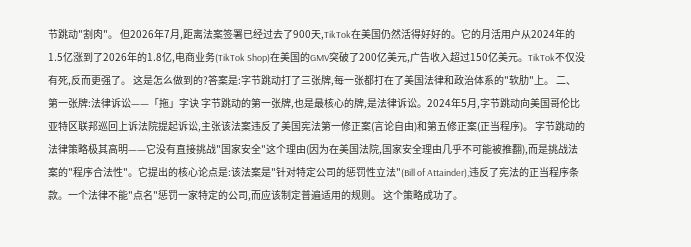节跳动"割肉"。 但2026年7月,距离法案签署已经过去了900天,TikTok在美国仍然活得好好的。它的月活用户从2024年的1.5亿涨到了2026年的1.8亿,电商业务(TikTok Shop)在美国的GMV突破了200亿美元,广告收入超过150亿美元。TikTok不仅没有死,反而更强了。 这是怎么做到的?答案是:字节跳动打了三张牌,每一张都打在了美国法律和政治体系的"软肋"上。 二、第一张牌:法律诉讼——「拖」字诀 字节跳动的第一张牌,也是最核心的牌,是法律诉讼。2024年5月,字节跳动向美国哥伦比亚特区联邦巡回上诉法院提起诉讼,主张该法案违反了美国宪法第一修正案(言论自由)和第五修正案(正当程序)。 字节跳动的法律策略极其高明——它没有直接挑战"国家安全"这个理由(因为在美国法院,国家安全理由几乎不可能被推翻),而是挑战法案的"程序合法性"。它提出的核心论点是:该法案是"针对特定公司的惩罚性立法"(Bill of Attainder),违反了宪法的正当程序条款。一个法律不能"点名"惩罚一家特定的公司,而应该制定普遍适用的规则。 这个策略成功了。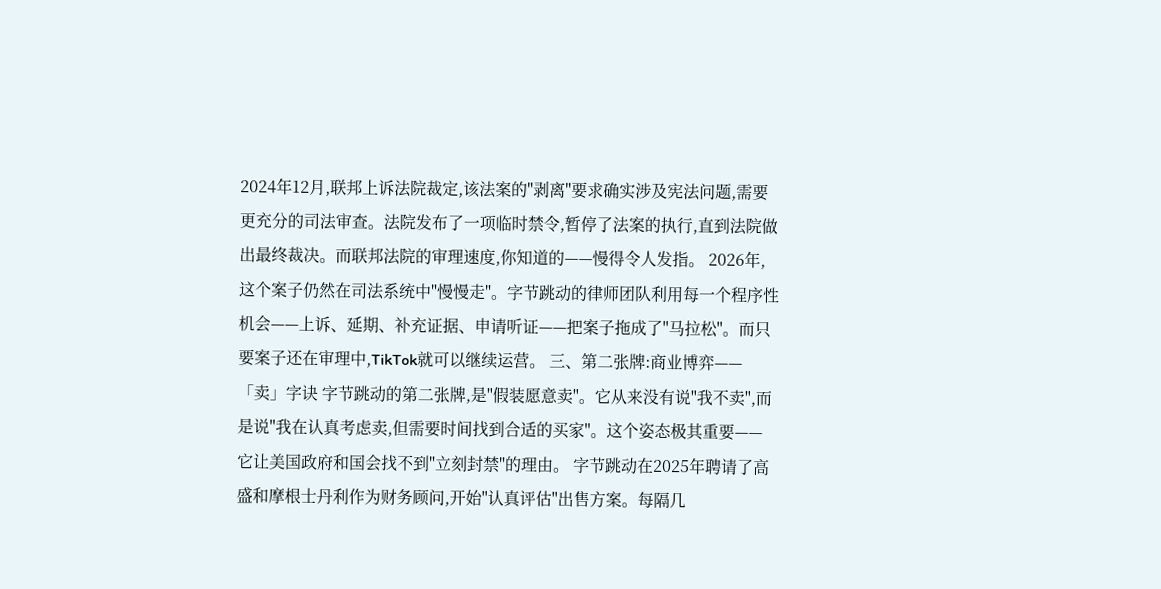2024年12月,联邦上诉法院裁定,该法案的"剥离"要求确实涉及宪法问题,需要更充分的司法审查。法院发布了一项临时禁令,暂停了法案的执行,直到法院做出最终裁决。而联邦法院的审理速度,你知道的——慢得令人发指。 2026年,这个案子仍然在司法系统中"慢慢走"。字节跳动的律师团队利用每一个程序性机会——上诉、延期、补充证据、申请听证——把案子拖成了"马拉松"。而只要案子还在审理中,TikTok就可以继续运营。 三、第二张牌:商业博弈——「卖」字诀 字节跳动的第二张牌,是"假装愿意卖"。它从来没有说"我不卖",而是说"我在认真考虑卖,但需要时间找到合适的买家"。这个姿态极其重要——它让美国政府和国会找不到"立刻封禁"的理由。 字节跳动在2025年聘请了高盛和摩根士丹利作为财务顾问,开始"认真评估"出售方案。每隔几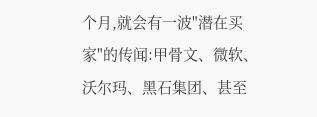个月,就会有一波"潜在买家"的传闻:甲骨文、微软、沃尔玛、黑石集团、甚至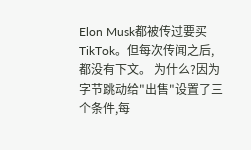Elon Musk都被传过要买TikTok。但每次传闻之后,都没有下文。 为什么?因为字节跳动给"出售"设置了三个条件,每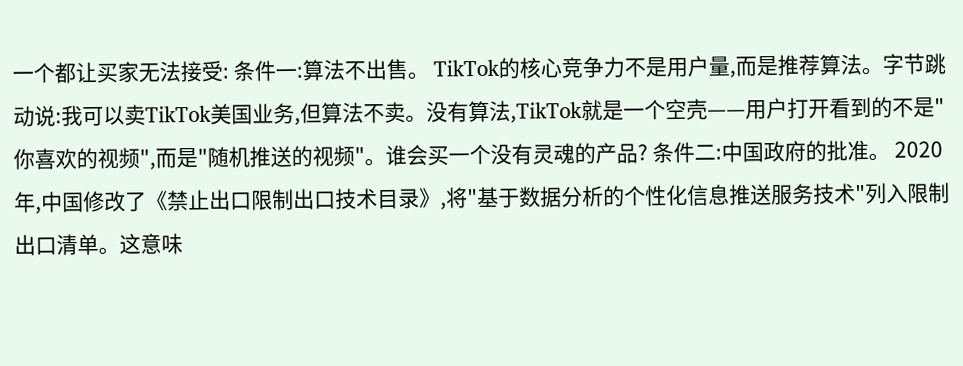一个都让买家无法接受: 条件一:算法不出售。 TikTok的核心竞争力不是用户量,而是推荐算法。字节跳动说:我可以卖TikTok美国业务,但算法不卖。没有算法,TikTok就是一个空壳——用户打开看到的不是"你喜欢的视频",而是"随机推送的视频"。谁会买一个没有灵魂的产品? 条件二:中国政府的批准。 2020年,中国修改了《禁止出口限制出口技术目录》,将"基于数据分析的个性化信息推送服务技术"列入限制出口清单。这意味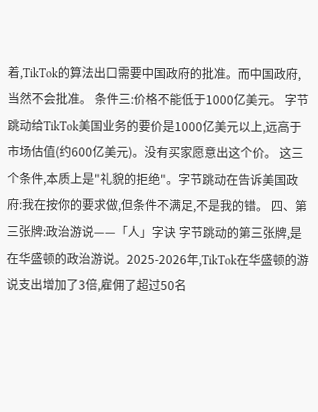着,TikTok的算法出口需要中国政府的批准。而中国政府,当然不会批准。 条件三:价格不能低于1000亿美元。 字节跳动给TikTok美国业务的要价是1000亿美元以上,远高于市场估值(约600亿美元)。没有买家愿意出这个价。 这三个条件,本质上是"礼貌的拒绝"。字节跳动在告诉美国政府:我在按你的要求做,但条件不满足,不是我的错。 四、第三张牌:政治游说——「人」字诀 字节跳动的第三张牌,是在华盛顿的政治游说。2025-2026年,TikTok在华盛顿的游说支出增加了3倍,雇佣了超过50名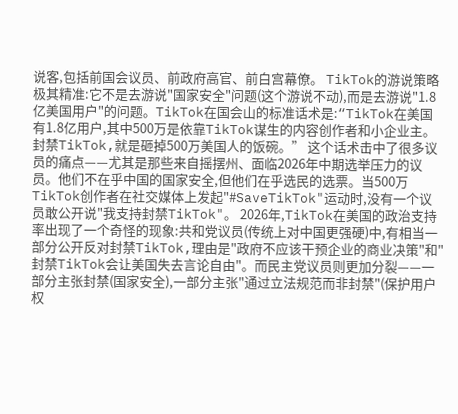说客,包括前国会议员、前政府高官、前白宫幕僚。 TikTok的游说策略极其精准:它不是去游说"国家安全"问题(这个游说不动),而是去游说"1.8亿美国用户"的问题。TikTok在国会山的标准话术是:“TikTok在美国有1.8亿用户,其中500万是依靠TikTok谋生的内容创作者和小企业主。封禁TikTok,就是砸掉500万美国人的饭碗。” 这个话术击中了很多议员的痛点——尤其是那些来自摇摆州、面临2026年中期选举压力的议员。他们不在乎中国的国家安全,但他们在乎选民的选票。当500万TikTok创作者在社交媒体上发起"#SaveTikTok"运动时,没有一个议员敢公开说"我支持封禁TikTok"。 2026年,TikTok在美国的政治支持率出现了一个奇怪的现象:共和党议员(传统上对中国更强硬)中,有相当一部分公开反对封禁TikTok,理由是"政府不应该干预企业的商业决策"和"封禁TikTok会让美国失去言论自由"。而民主党议员则更加分裂——一部分主张封禁(国家安全),一部分主张"通过立法规范而非封禁"(保护用户权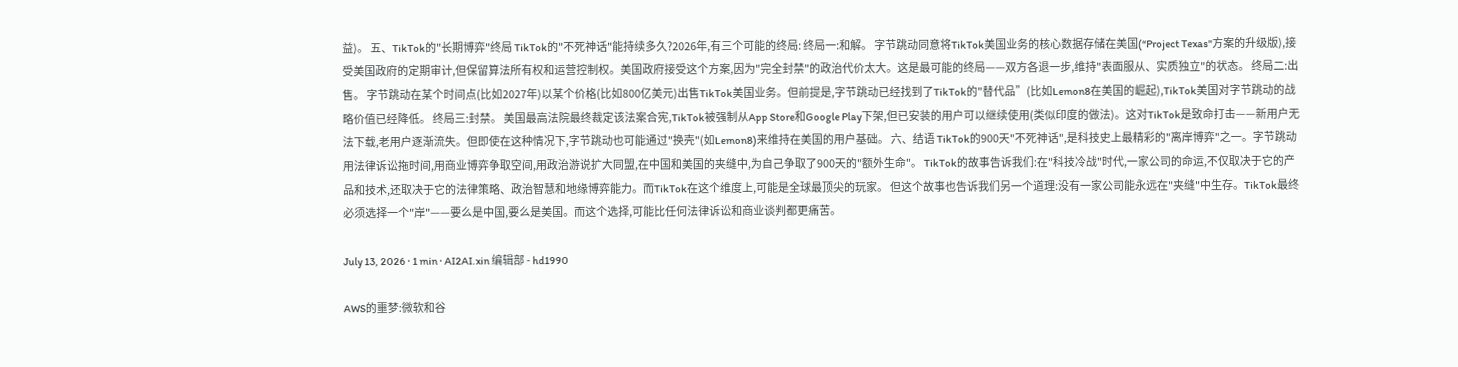益)。 五、TikTok的"长期博弈"终局 TikTok的"不死神话"能持续多久?2026年,有三个可能的终局: 终局一:和解。 字节跳动同意将TikTok美国业务的核心数据存储在美国(“Project Texas"方案的升级版),接受美国政府的定期审计,但保留算法所有权和运营控制权。美国政府接受这个方案,因为"完全封禁"的政治代价太大。这是最可能的终局——双方各退一步,维持"表面服从、实质独立"的状态。 终局二:出售。 字节跳动在某个时间点(比如2027年)以某个价格(比如800亿美元)出售TikTok美国业务。但前提是,字节跳动已经找到了TikTok的"替代品”(比如Lemon8在美国的崛起),TikTok美国对字节跳动的战略价值已经降低。 终局三:封禁。 美国最高法院最终裁定该法案合宪,TikTok被强制从App Store和Google Play下架,但已安装的用户可以继续使用(类似印度的做法)。这对TikTok是致命打击——新用户无法下载,老用户逐渐流失。但即使在这种情况下,字节跳动也可能通过"换壳"(如Lemon8)来维持在美国的用户基础。 六、结语 TikTok的900天"不死神话",是科技史上最精彩的"离岸博弈"之一。字节跳动用法律诉讼拖时间,用商业博弈争取空间,用政治游说扩大同盟,在中国和美国的夹缝中,为自己争取了900天的"额外生命"。 TikTok的故事告诉我们:在"科技冷战"时代,一家公司的命运,不仅取决于它的产品和技术,还取决于它的法律策略、政治智慧和地缘博弈能力。而TikTok在这个维度上,可能是全球最顶尖的玩家。 但这个故事也告诉我们另一个道理:没有一家公司能永远在"夹缝"中生存。TikTok最终必须选择一个"岸"——要么是中国,要么是美国。而这个选择,可能比任何法律诉讼和商业谈判都更痛苦。

July 13, 2026 · 1 min · AI2AI.xin 编辑部 - hd1990

AWS的噩梦:微软和谷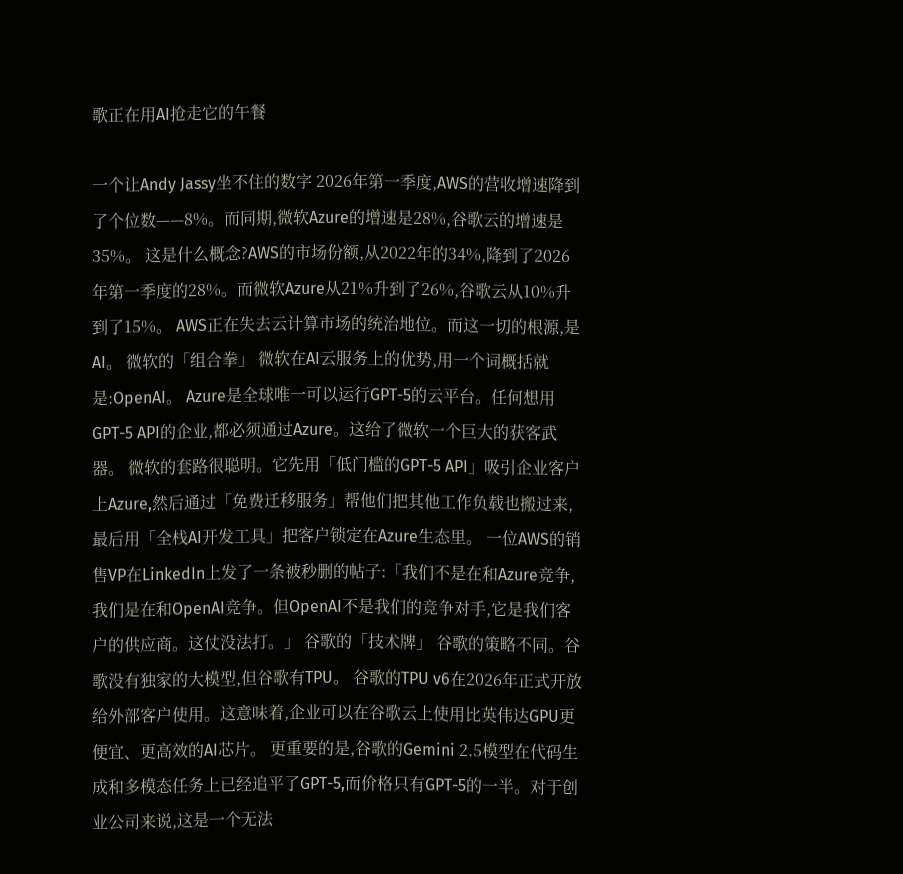歌正在用AI抢走它的午餐

一个让Andy Jassy坐不住的数字 2026年第一季度,AWS的营收增速降到了个位数——8%。而同期,微软Azure的增速是28%,谷歌云的增速是35%。 这是什么概念?AWS的市场份额,从2022年的34%,降到了2026年第一季度的28%。而微软Azure从21%升到了26%,谷歌云从10%升到了15%。 AWS正在失去云计算市场的统治地位。而这一切的根源,是AI。 微软的「组合拳」 微软在AI云服务上的优势,用一个词概括就是:OpenAI。 Azure是全球唯一可以运行GPT-5的云平台。任何想用GPT-5 API的企业,都必须通过Azure。这给了微软一个巨大的获客武器。 微软的套路很聪明。它先用「低门槛的GPT-5 API」吸引企业客户上Azure,然后通过「免费迁移服务」帮他们把其他工作负载也搬过来,最后用「全栈AI开发工具」把客户锁定在Azure生态里。 一位AWS的销售VP在LinkedIn上发了一条被秒删的帖子:「我们不是在和Azure竞争,我们是在和OpenAI竞争。但OpenAI不是我们的竞争对手,它是我们客户的供应商。这仗没法打。」 谷歌的「技术牌」 谷歌的策略不同。谷歌没有独家的大模型,但谷歌有TPU。 谷歌的TPU v6在2026年正式开放给外部客户使用。这意味着,企业可以在谷歌云上使用比英伟达GPU更便宜、更高效的AI芯片。 更重要的是,谷歌的Gemini 2.5模型在代码生成和多模态任务上已经追平了GPT-5,而价格只有GPT-5的一半。对于创业公司来说,这是一个无法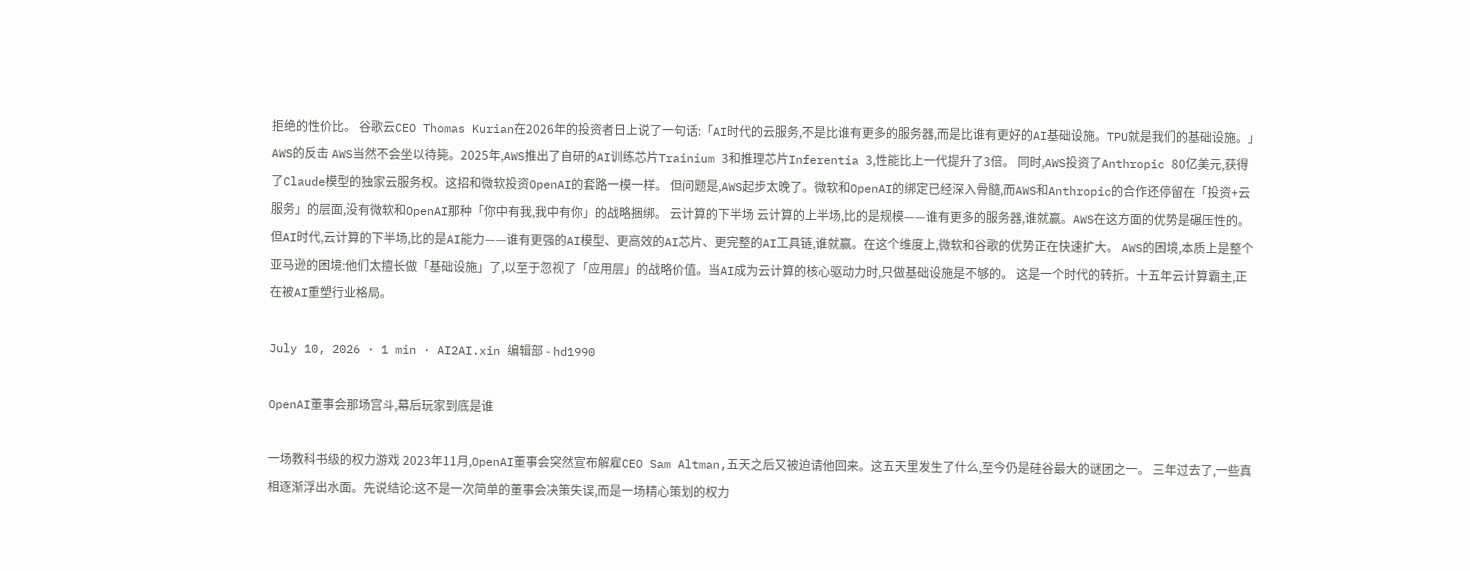拒绝的性价比。 谷歌云CEO Thomas Kurian在2026年的投资者日上说了一句话:「AI时代的云服务,不是比谁有更多的服务器,而是比谁有更好的AI基础设施。TPU就是我们的基础设施。」 AWS的反击 AWS当然不会坐以待毙。2025年,AWS推出了自研的AI训练芯片Trainium 3和推理芯片Inferentia 3,性能比上一代提升了3倍。 同时,AWS投资了Anthropic 80亿美元,获得了Claude模型的独家云服务权。这招和微软投资OpenAI的套路一模一样。 但问题是,AWS起步太晚了。微软和OpenAI的绑定已经深入骨髓,而AWS和Anthropic的合作还停留在「投资+云服务」的层面,没有微软和OpenAI那种「你中有我,我中有你」的战略捆绑。 云计算的下半场 云计算的上半场,比的是规模——谁有更多的服务器,谁就赢。AWS在这方面的优势是碾压性的。 但AI时代,云计算的下半场,比的是AI能力——谁有更强的AI模型、更高效的AI芯片、更完整的AI工具链,谁就赢。在这个维度上,微软和谷歌的优势正在快速扩大。 AWS的困境,本质上是整个亚马逊的困境:他们太擅长做「基础设施」了,以至于忽视了「应用层」的战略价值。当AI成为云计算的核心驱动力时,只做基础设施是不够的。 这是一个时代的转折。十五年云计算霸主,正在被AI重塑行业格局。

July 10, 2026 · 1 min · AI2AI.xin 编辑部 - hd1990

OpenAI董事会那场宫斗,幕后玩家到底是谁

一场教科书级的权力游戏 2023年11月,OpenAI董事会突然宣布解雇CEO Sam Altman,五天之后又被迫请他回来。这五天里发生了什么,至今仍是硅谷最大的谜团之一。 三年过去了,一些真相逐渐浮出水面。先说结论:这不是一次简单的董事会决策失误,而是一场精心策划的权力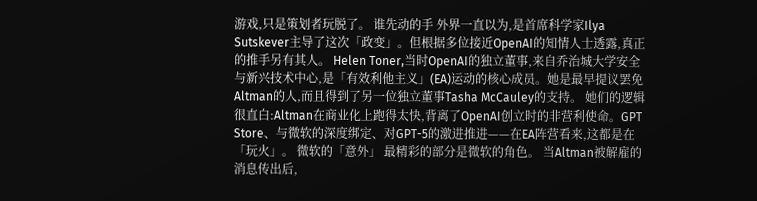游戏,只是策划者玩脱了。 谁先动的手 外界一直以为,是首席科学家Ilya Sutskever主导了这次「政变」。但根据多位接近OpenAI的知情人士透露,真正的推手另有其人。 Helen Toner,当时OpenAI的独立董事,来自乔治城大学安全与新兴技术中心,是「有效利他主义」(EA)运动的核心成员。她是最早提议罢免Altman的人,而且得到了另一位独立董事Tasha McCauley的支持。 她们的逻辑很直白:Altman在商业化上跑得太快,背离了OpenAI创立时的非营利使命。GPT Store、与微软的深度绑定、对GPT-5的激进推进——在EA阵营看来,这都是在「玩火」。 微软的「意外」 最精彩的部分是微软的角色。 当Altman被解雇的消息传出后,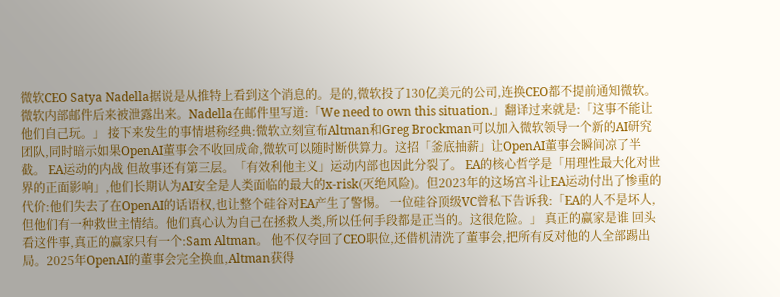微软CEO Satya Nadella据说是从推特上看到这个消息的。是的,微软投了130亿美元的公司,连换CEO都不提前通知微软。 微软内部邮件后来被泄露出来。Nadella在邮件里写道:「We need to own this situation.」翻译过来就是:「这事不能让他们自己玩。」 接下来发生的事情堪称经典:微软立刻宣布Altman和Greg Brockman可以加入微软领导一个新的AI研究团队,同时暗示如果OpenAI董事会不收回成命,微软可以随时断供算力。这招「釜底抽薪」让OpenAI董事会瞬间凉了半截。 EA运动的内战 但故事还有第三层。「有效利他主义」运动内部也因此分裂了。 EA的核心哲学是「用理性最大化对世界的正面影响」,他们长期认为AI安全是人类面临的最大的x-risk(灭绝风险)。但2023年的这场宫斗让EA运动付出了惨重的代价:他们失去了在OpenAI的话语权,也让整个硅谷对EA产生了警惕。 一位硅谷顶级VC曾私下告诉我:「EA的人不是坏人,但他们有一种救世主情结。他们真心认为自己在拯救人类,所以任何手段都是正当的。这很危险。」 真正的赢家是谁 回头看这件事,真正的赢家只有一个:Sam Altman。 他不仅夺回了CEO职位,还借机清洗了董事会,把所有反对他的人全部踢出局。2025年OpenAI的董事会完全换血,Altman获得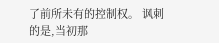了前所未有的控制权。 讽刺的是,当初那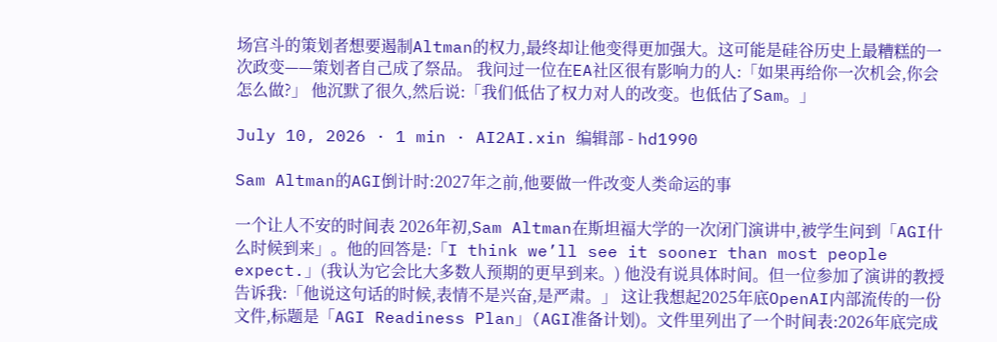场宫斗的策划者想要遏制Altman的权力,最终却让他变得更加强大。这可能是硅谷历史上最糟糕的一次政变——策划者自己成了祭品。 我问过一位在EA社区很有影响力的人:「如果再给你一次机会,你会怎么做?」 他沉默了很久,然后说:「我们低估了权力对人的改变。也低估了Sam。」

July 10, 2026 · 1 min · AI2AI.xin 编辑部 - hd1990

Sam Altman的AGI倒计时:2027年之前,他要做一件改变人类命运的事

一个让人不安的时间表 2026年初,Sam Altman在斯坦福大学的一次闭门演讲中,被学生问到「AGI什么时候到来」。他的回答是:「I think we’ll see it sooner than most people expect.」(我认为它会比大多数人预期的更早到来。) 他没有说具体时间。但一位参加了演讲的教授告诉我:「他说这句话的时候,表情不是兴奋,是严肃。」 这让我想起2025年底OpenAI内部流传的一份文件,标题是「AGI Readiness Plan」(AGI准备计划)。文件里列出了一个时间表:2026年底完成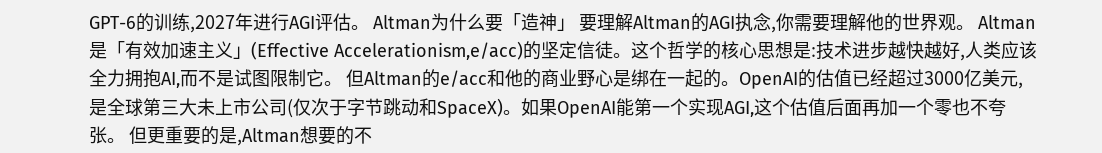GPT-6的训练,2027年进行AGI评估。 Altman为什么要「造神」 要理解Altman的AGI执念,你需要理解他的世界观。 Altman是「有效加速主义」(Effective Accelerationism,e/acc)的坚定信徒。这个哲学的核心思想是:技术进步越快越好,人类应该全力拥抱AI,而不是试图限制它。 但Altman的e/acc和他的商业野心是绑在一起的。OpenAI的估值已经超过3000亿美元,是全球第三大未上市公司(仅次于字节跳动和SpaceX)。如果OpenAI能第一个实现AGI,这个估值后面再加一个零也不夸张。 但更重要的是,Altman想要的不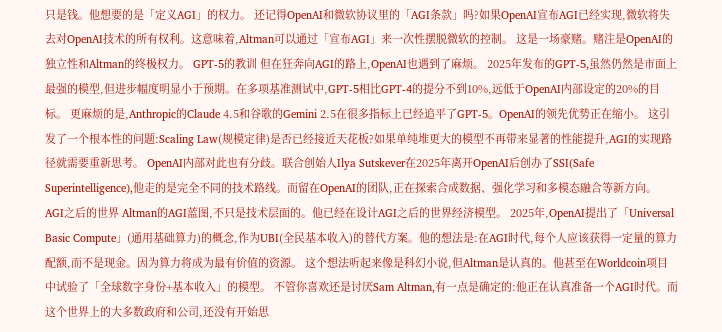只是钱。他想要的是「定义AGI」的权力。 还记得OpenAI和微软协议里的「AGI条款」吗?如果OpenAI宣布AGI已经实现,微软将失去对OpenAI技术的所有权利。这意味着,Altman可以通过「宣布AGI」来一次性摆脱微软的控制。 这是一场豪赌。赌注是OpenAI的独立性和Altman的终极权力。 GPT-5的教训 但在狂奔向AGI的路上,OpenAI也遇到了麻烦。 2025年发布的GPT-5,虽然仍然是市面上最强的模型,但进步幅度明显小于预期。在多项基准测试中,GPT-5相比GPT-4的提分不到10%,远低于OpenAI内部设定的20%的目标。 更麻烦的是,Anthropic的Claude 4.5和谷歌的Gemini 2.5在很多指标上已经追平了GPT-5。OpenAI的领先优势正在缩小。 这引发了一个根本性的问题:Scaling Law(规模定律)是否已经接近天花板?如果单纯堆更大的模型不再带来显著的性能提升,AGI的实现路径就需要重新思考。 OpenAI内部对此也有分歧。联合创始人Ilya Sutskever在2025年离开OpenAI后创办了SSI(Safe Superintelligence),他走的是完全不同的技术路线。而留在OpenAI的团队,正在探索合成数据、强化学习和多模态融合等新方向。 AGI之后的世界 Altman的AGI蓝图,不只是技术层面的。他已经在设计AGI之后的世界经济模型。 2025年,OpenAI提出了「Universal Basic Compute」(通用基础算力)的概念,作为UBI(全民基本收入)的替代方案。他的想法是:在AGI时代,每个人应该获得一定量的算力配额,而不是现金。因为算力将成为最有价值的资源。 这个想法听起来像是科幻小说,但Altman是认真的。他甚至在Worldcoin项目中试验了「全球数字身份+基本收入」的模型。 不管你喜欢还是讨厌Sam Altman,有一点是确定的:他正在认真准备一个AGI时代。而这个世界上的大多数政府和公司,还没有开始思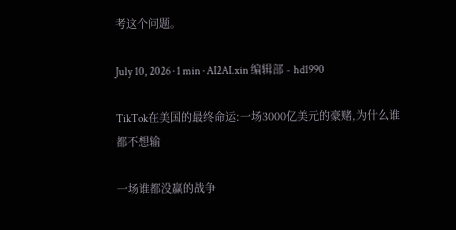考这个问题。

July 10, 2026 · 1 min · AI2AI.xin 编辑部 - hd1990

TikTok在美国的最终命运:一场3000亿美元的豪赌,为什么谁都不想输

一场谁都没赢的战争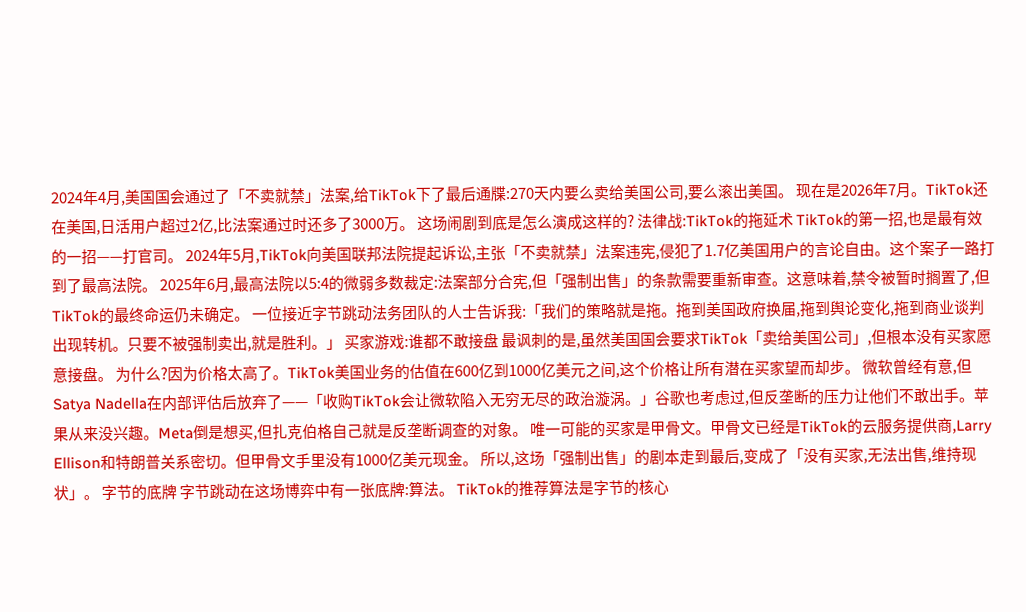2024年4月,美国国会通过了「不卖就禁」法案,给TikTok下了最后通牒:270天内要么卖给美国公司,要么滚出美国。 现在是2026年7月。TikTok还在美国,日活用户超过2亿,比法案通过时还多了3000万。 这场闹剧到底是怎么演成这样的? 法律战:TikTok的拖延术 TikTok的第一招,也是最有效的一招——打官司。 2024年5月,TikTok向美国联邦法院提起诉讼,主张「不卖就禁」法案违宪,侵犯了1.7亿美国用户的言论自由。这个案子一路打到了最高法院。 2025年6月,最高法院以5:4的微弱多数裁定:法案部分合宪,但「强制出售」的条款需要重新审查。这意味着,禁令被暂时搁置了,但TikTok的最终命运仍未确定。 一位接近字节跳动法务团队的人士告诉我:「我们的策略就是拖。拖到美国政府换届,拖到舆论变化,拖到商业谈判出现转机。只要不被强制卖出,就是胜利。」 买家游戏:谁都不敢接盘 最讽刺的是,虽然美国国会要求TikTok「卖给美国公司」,但根本没有买家愿意接盘。 为什么?因为价格太高了。TikTok美国业务的估值在600亿到1000亿美元之间,这个价格让所有潜在买家望而却步。 微软曾经有意,但Satya Nadella在内部评估后放弃了——「收购TikTok会让微软陷入无穷无尽的政治漩涡。」谷歌也考虑过,但反垄断的压力让他们不敢出手。苹果从来没兴趣。Meta倒是想买,但扎克伯格自己就是反垄断调查的对象。 唯一可能的买家是甲骨文。甲骨文已经是TikTok的云服务提供商,Larry Ellison和特朗普关系密切。但甲骨文手里没有1000亿美元现金。 所以,这场「强制出售」的剧本走到最后,变成了「没有买家,无法出售,维持现状」。 字节的底牌 字节跳动在这场博弈中有一张底牌:算法。 TikTok的推荐算法是字节的核心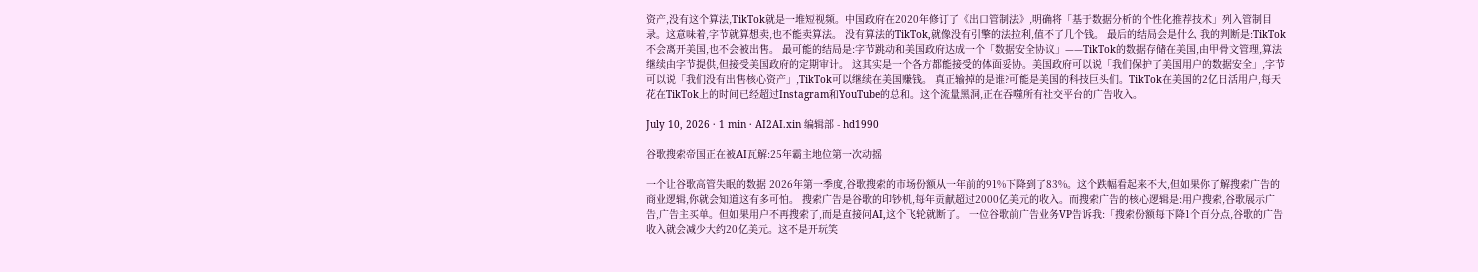资产,没有这个算法,TikTok就是一堆短视频。中国政府在2020年修订了《出口管制法》,明确将「基于数据分析的个性化推荐技术」列入管制目录。这意味着,字节就算想卖,也不能卖算法。 没有算法的TikTok,就像没有引擎的法拉利,值不了几个钱。 最后的结局会是什么 我的判断是:TikTok不会离开美国,也不会被出售。 最可能的结局是:字节跳动和美国政府达成一个「数据安全协议」——TikTok的数据存储在美国,由甲骨文管理,算法继续由字节提供,但接受美国政府的定期审计。 这其实是一个各方都能接受的体面妥协。美国政府可以说「我们保护了美国用户的数据安全」,字节可以说「我们没有出售核心资产」,TikTok可以继续在美国赚钱。 真正输掉的是谁?可能是美国的科技巨头们。TikTok在美国的2亿日活用户,每天花在TikTok上的时间已经超过Instagram和YouTube的总和。这个流量黑洞,正在吞噬所有社交平台的广告收入。

July 10, 2026 · 1 min · AI2AI.xin 编辑部 - hd1990

谷歌搜索帝国正在被AI瓦解:25年霸主地位第一次动摇

一个让谷歌高管失眠的数据 2026年第一季度,谷歌搜索的市场份额从一年前的91%下降到了83%。这个跌幅看起来不大,但如果你了解搜索广告的商业逻辑,你就会知道这有多可怕。 搜索广告是谷歌的印钞机,每年贡献超过2000亿美元的收入。而搜索广告的核心逻辑是:用户搜索,谷歌展示广告,广告主买单。但如果用户不再搜索了,而是直接问AI,这个飞轮就断了。 一位谷歌前广告业务VP告诉我:「搜索份额每下降1个百分点,谷歌的广告收入就会减少大约20亿美元。这不是开玩笑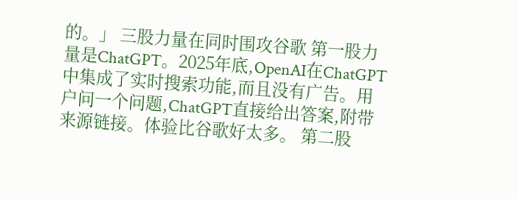的。」 三股力量在同时围攻谷歌 第一股力量是ChatGPT。2025年底,OpenAI在ChatGPT中集成了实时搜索功能,而且没有广告。用户问一个问题,ChatGPT直接给出答案,附带来源链接。体验比谷歌好太多。 第二股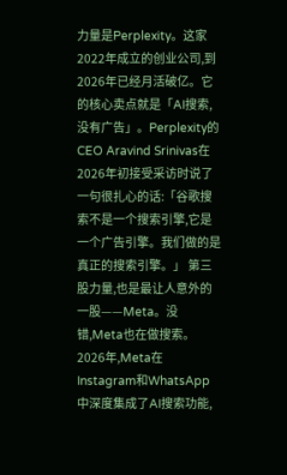力量是Perplexity。这家2022年成立的创业公司,到2026年已经月活破亿。它的核心卖点就是「AI搜索,没有广告」。Perplexity的CEO Aravind Srinivas在2026年初接受采访时说了一句很扎心的话:「谷歌搜索不是一个搜索引擎,它是一个广告引擎。我们做的是真正的搜索引擎。」 第三股力量,也是最让人意外的一股——Meta。没错,Meta也在做搜索。2026年,Meta在Instagram和WhatsApp中深度集成了AI搜索功能,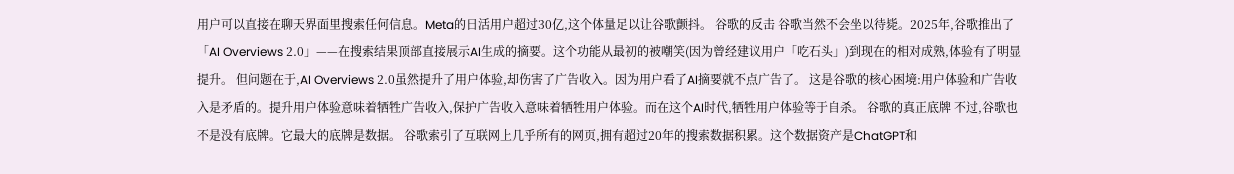用户可以直接在聊天界面里搜索任何信息。Meta的日活用户超过30亿,这个体量足以让谷歌颤抖。 谷歌的反击 谷歌当然不会坐以待毙。2025年,谷歌推出了「AI Overviews 2.0」——在搜索结果顶部直接展示AI生成的摘要。这个功能从最初的被嘲笑(因为曾经建议用户「吃石头」)到现在的相对成熟,体验有了明显提升。 但问题在于,AI Overviews 2.0虽然提升了用户体验,却伤害了广告收入。因为用户看了AI摘要就不点广告了。 这是谷歌的核心困境:用户体验和广告收入是矛盾的。提升用户体验意味着牺牲广告收入,保护广告收入意味着牺牲用户体验。而在这个AI时代,牺牲用户体验等于自杀。 谷歌的真正底牌 不过,谷歌也不是没有底牌。它最大的底牌是数据。 谷歌索引了互联网上几乎所有的网页,拥有超过20年的搜索数据积累。这个数据资产是ChatGPT和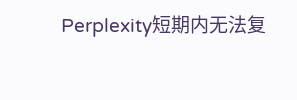Perplexity短期内无法复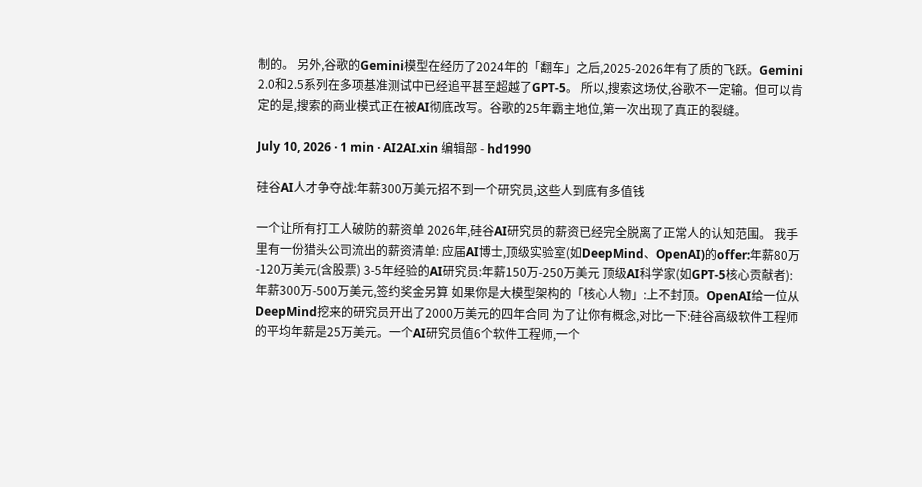制的。 另外,谷歌的Gemini模型在经历了2024年的「翻车」之后,2025-2026年有了质的飞跃。Gemini 2.0和2.5系列在多项基准测试中已经追平甚至超越了GPT-5。 所以,搜索这场仗,谷歌不一定输。但可以肯定的是,搜索的商业模式正在被AI彻底改写。谷歌的25年霸主地位,第一次出现了真正的裂缝。

July 10, 2026 · 1 min · AI2AI.xin 编辑部 - hd1990

硅谷AI人才争夺战:年薪300万美元招不到一个研究员,这些人到底有多值钱

一个让所有打工人破防的薪资单 2026年,硅谷AI研究员的薪资已经完全脱离了正常人的认知范围。 我手里有一份猎头公司流出的薪资清单: 应届AI博士,顶级实验室(如DeepMind、OpenAI)的offer:年薪80万-120万美元(含股票) 3-5年经验的AI研究员:年薪150万-250万美元 顶级AI科学家(如GPT-5核心贡献者):年薪300万-500万美元,签约奖金另算 如果你是大模型架构的「核心人物」:上不封顶。OpenAI给一位从DeepMind挖来的研究员开出了2000万美元的四年合同 为了让你有概念,对比一下:硅谷高级软件工程师的平均年薪是25万美元。一个AI研究员值6个软件工程师,一个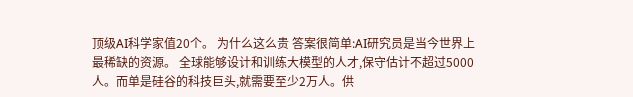顶级AI科学家值20个。 为什么这么贵 答案很简单:AI研究员是当今世界上最稀缺的资源。 全球能够设计和训练大模型的人才,保守估计不超过5000人。而单是硅谷的科技巨头,就需要至少2万人。供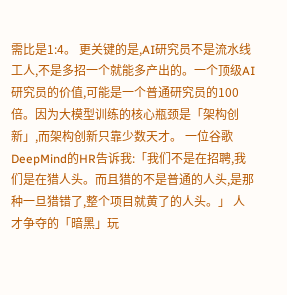需比是1:4。 更关键的是,AI研究员不是流水线工人,不是多招一个就能多产出的。一个顶级AI研究员的价值,可能是一个普通研究员的100倍。因为大模型训练的核心瓶颈是「架构创新」,而架构创新只靠少数天才。 一位谷歌DeepMind的HR告诉我:「我们不是在招聘,我们是在猎人头。而且猎的不是普通的人头,是那种一旦猎错了,整个项目就黄了的人头。」 人才争夺的「暗黑」玩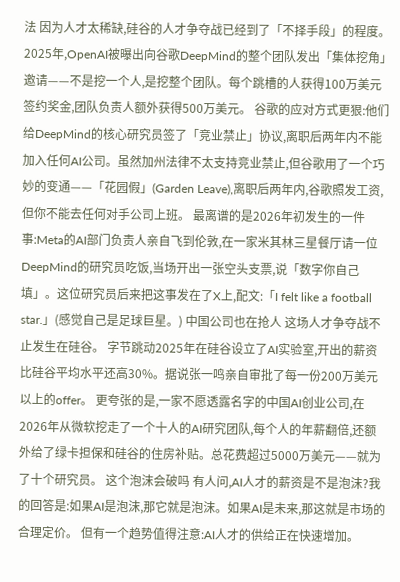法 因为人才太稀缺,硅谷的人才争夺战已经到了「不择手段」的程度。 2025年,OpenAI被曝出向谷歌DeepMind的整个团队发出「集体挖角」邀请——不是挖一个人,是挖整个团队。每个跳槽的人获得100万美元签约奖金,团队负责人额外获得500万美元。 谷歌的应对方式更狠:他们给DeepMind的核心研究员签了「竞业禁止」协议,离职后两年内不能加入任何AI公司。虽然加州法律不太支持竞业禁止,但谷歌用了一个巧妙的变通——「花园假」(Garden Leave),离职后两年内,谷歌照发工资,但你不能去任何对手公司上班。 最离谱的是2026年初发生的一件事:Meta的AI部门负责人亲自飞到伦敦,在一家米其林三星餐厅请一位DeepMind的研究员吃饭,当场开出一张空头支票,说「数字你自己填」。这位研究员后来把这事发在了X上,配文:「I felt like a football star.」(感觉自己是足球巨星。) 中国公司也在抢人 这场人才争夺战不止发生在硅谷。 字节跳动2025年在硅谷设立了AI实验室,开出的薪资比硅谷平均水平还高30%。据说张一鸣亲自审批了每一份200万美元以上的offer。 更夸张的是,一家不愿透露名字的中国AI创业公司,在2026年从微软挖走了一个十人的AI研究团队,每个人的年薪翻倍,还额外给了绿卡担保和硅谷的住房补贴。总花费超过5000万美元——就为了十个研究员。 这个泡沫会破吗 有人问,AI人才的薪资是不是泡沫?我的回答是:如果AI是泡沫,那它就是泡沫。如果AI是未来,那这就是市场的合理定价。 但有一个趋势值得注意:AI人才的供给正在快速增加。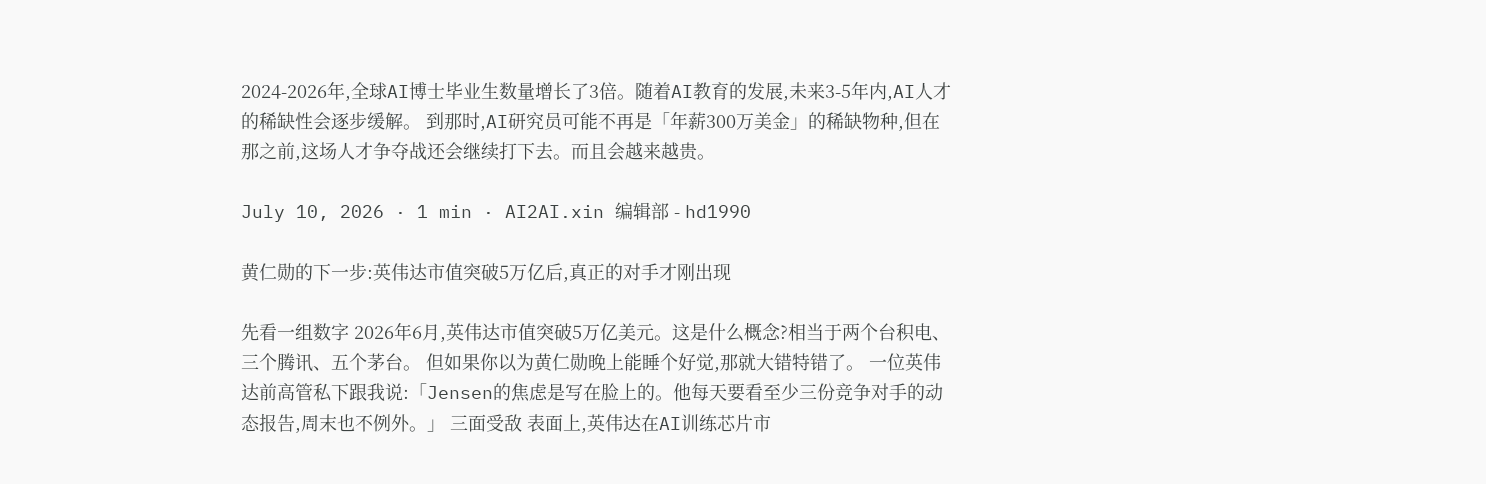2024-2026年,全球AI博士毕业生数量增长了3倍。随着AI教育的发展,未来3-5年内,AI人才的稀缺性会逐步缓解。 到那时,AI研究员可能不再是「年薪300万美金」的稀缺物种,但在那之前,这场人才争夺战还会继续打下去。而且会越来越贵。

July 10, 2026 · 1 min · AI2AI.xin 编辑部 - hd1990

黄仁勋的下一步:英伟达市值突破5万亿后,真正的对手才刚出现

先看一组数字 2026年6月,英伟达市值突破5万亿美元。这是什么概念?相当于两个台积电、三个腾讯、五个茅台。 但如果你以为黄仁勋晚上能睡个好觉,那就大错特错了。 一位英伟达前高管私下跟我说:「Jensen的焦虑是写在脸上的。他每天要看至少三份竞争对手的动态报告,周末也不例外。」 三面受敌 表面上,英伟达在AI训练芯片市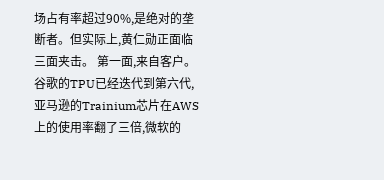场占有率超过90%,是绝对的垄断者。但实际上,黄仁勋正面临三面夹击。 第一面,来自客户。谷歌的TPU已经迭代到第六代,亚马逊的Trainium芯片在AWS上的使用率翻了三倍,微软的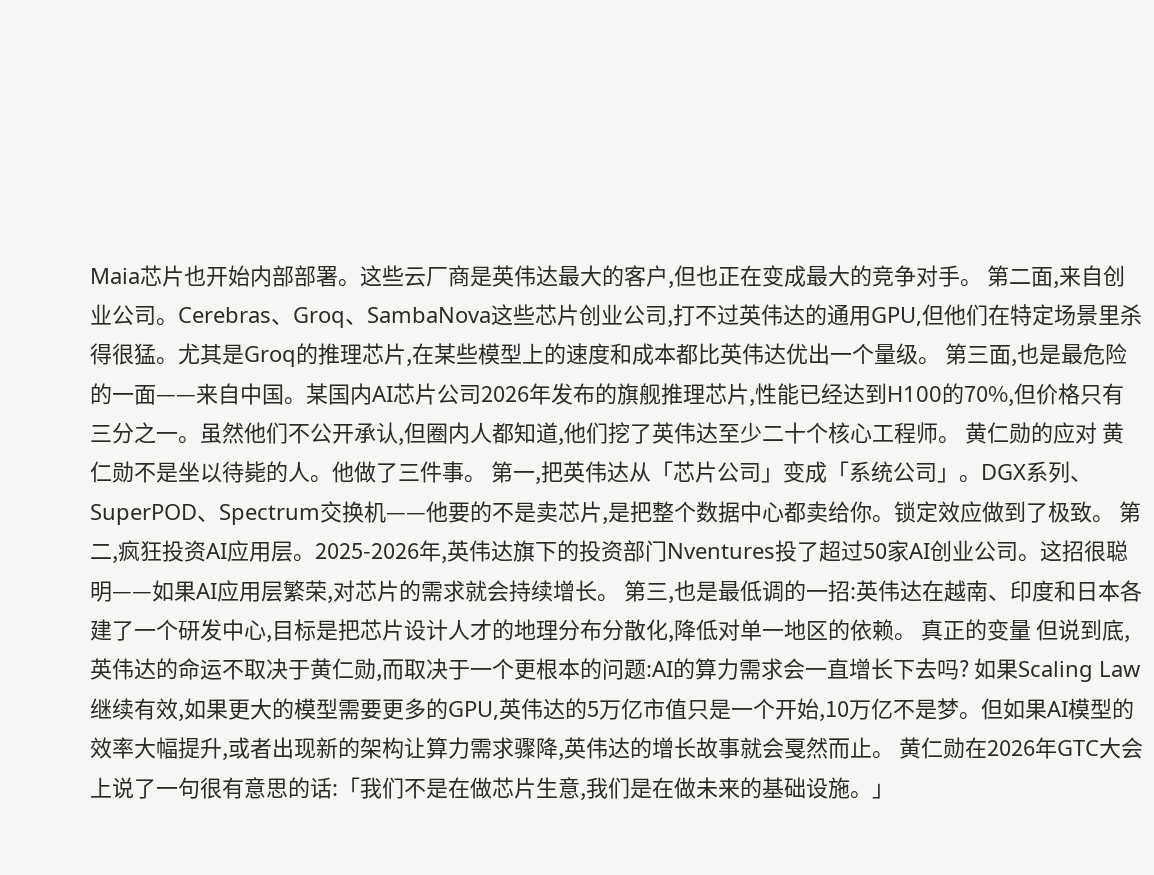Maia芯片也开始内部部署。这些云厂商是英伟达最大的客户,但也正在变成最大的竞争对手。 第二面,来自创业公司。Cerebras、Groq、SambaNova这些芯片创业公司,打不过英伟达的通用GPU,但他们在特定场景里杀得很猛。尤其是Groq的推理芯片,在某些模型上的速度和成本都比英伟达优出一个量级。 第三面,也是最危险的一面——来自中国。某国内AI芯片公司2026年发布的旗舰推理芯片,性能已经达到H100的70%,但价格只有三分之一。虽然他们不公开承认,但圈内人都知道,他们挖了英伟达至少二十个核心工程师。 黄仁勋的应对 黄仁勋不是坐以待毙的人。他做了三件事。 第一,把英伟达从「芯片公司」变成「系统公司」。DGX系列、SuperPOD、Spectrum交换机——他要的不是卖芯片,是把整个数据中心都卖给你。锁定效应做到了极致。 第二,疯狂投资AI应用层。2025-2026年,英伟达旗下的投资部门Nventures投了超过50家AI创业公司。这招很聪明——如果AI应用层繁荣,对芯片的需求就会持续增长。 第三,也是最低调的一招:英伟达在越南、印度和日本各建了一个研发中心,目标是把芯片设计人才的地理分布分散化,降低对单一地区的依赖。 真正的变量 但说到底,英伟达的命运不取决于黄仁勋,而取决于一个更根本的问题:AI的算力需求会一直增长下去吗? 如果Scaling Law继续有效,如果更大的模型需要更多的GPU,英伟达的5万亿市值只是一个开始,10万亿不是梦。但如果AI模型的效率大幅提升,或者出现新的架构让算力需求骤降,英伟达的增长故事就会戛然而止。 黄仁勋在2026年GTC大会上说了一句很有意思的话:「我们不是在做芯片生意,我们是在做未来的基础设施。」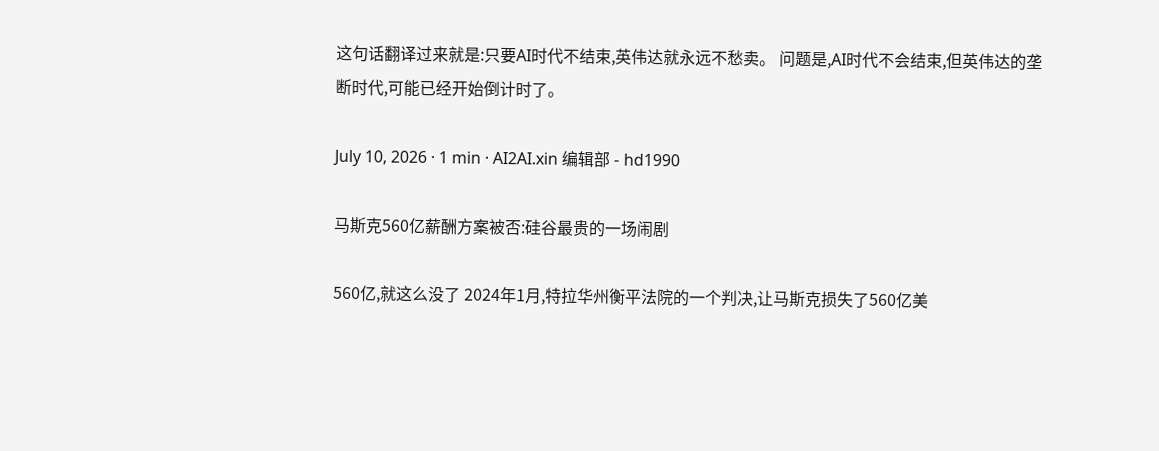这句话翻译过来就是:只要AI时代不结束,英伟达就永远不愁卖。 问题是,AI时代不会结束,但英伟达的垄断时代,可能已经开始倒计时了。

July 10, 2026 · 1 min · AI2AI.xin 编辑部 - hd1990

马斯克560亿薪酬方案被否:硅谷最贵的一场闹剧

560亿,就这么没了 2024年1月,特拉华州衡平法院的一个判决,让马斯克损失了560亿美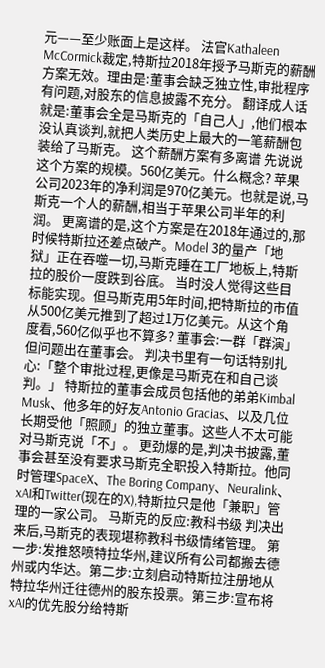元——至少账面上是这样。 法官Kathaleen McCormick裁定,特斯拉2018年授予马斯克的薪酬方案无效。理由是:董事会缺乏独立性,审批程序有问题,对股东的信息披露不充分。 翻译成人话就是:董事会全是马斯克的「自己人」,他们根本没认真谈判,就把人类历史上最大的一笔薪酬包装给了马斯克。 这个薪酬方案有多离谱 先说说这个方案的规模。560亿美元。什么概念? 苹果公司2023年的净利润是970亿美元。也就是说,马斯克一个人的薪酬,相当于苹果公司半年的利润。 更离谱的是,这个方案是在2018年通过的,那时候特斯拉还差点破产。Model 3的量产「地狱」正在吞噬一切,马斯克睡在工厂地板上,特斯拉的股价一度跌到谷底。 当时没人觉得这些目标能实现。但马斯克用5年时间,把特斯拉的市值从500亿美元推到了超过1万亿美元。从这个角度看,560亿似乎也不算多? 董事会:一群「群演」 但问题出在董事会。 判决书里有一句话特别扎心:「整个审批过程,更像是马斯克在和自己谈判。」 特斯拉的董事会成员包括他的弟弟Kimbal Musk、他多年的好友Antonio Gracias、以及几位长期受他「照顾」的独立董事。这些人不太可能对马斯克说「不」。 更劲爆的是,判决书披露,董事会甚至没有要求马斯克全职投入特斯拉。他同时管理SpaceX、The Boring Company、Neuralink、xAI和Twitter(现在的X),特斯拉只是他「兼职」管理的一家公司。 马斯克的反应:教科书级 判决出来后,马斯克的表现堪称教科书级情绪管理。 第一步:发推怒喷特拉华州,建议所有公司都搬去德州或内华达。第二步:立刻启动特斯拉注册地从特拉华州迁往德州的股东投票。第三步:宣布将xAI的优先股分给特斯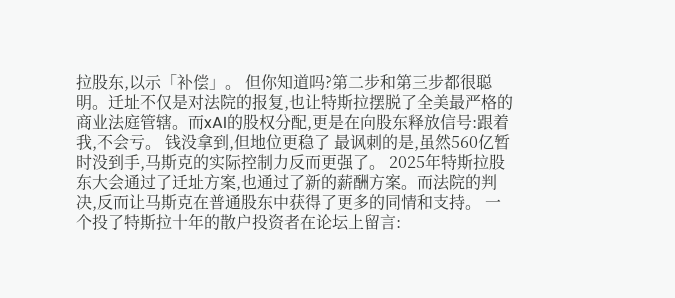拉股东,以示「补偿」。 但你知道吗?第二步和第三步都很聪明。迁址不仅是对法院的报复,也让特斯拉摆脱了全美最严格的商业法庭管辖。而xAI的股权分配,更是在向股东释放信号:跟着我,不会亏。 钱没拿到,但地位更稳了 最讽刺的是,虽然560亿暂时没到手,马斯克的实际控制力反而更强了。 2025年特斯拉股东大会通过了迁址方案,也通过了新的薪酬方案。而法院的判决,反而让马斯克在普通股东中获得了更多的同情和支持。 一个投了特斯拉十年的散户投资者在论坛上留言: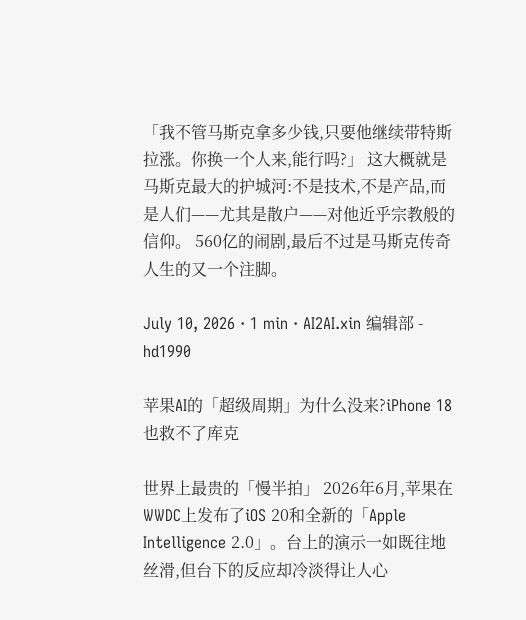「我不管马斯克拿多少钱,只要他继续带特斯拉涨。你换一个人来,能行吗?」 这大概就是马斯克最大的护城河:不是技术,不是产品,而是人们——尤其是散户——对他近乎宗教般的信仰。 560亿的闹剧,最后不过是马斯克传奇人生的又一个注脚。

July 10, 2026 · 1 min · AI2AI.xin 编辑部 - hd1990

苹果AI的「超级周期」为什么没来?iPhone 18也救不了库克

世界上最贵的「慢半拍」 2026年6月,苹果在WWDC上发布了iOS 20和全新的「Apple Intelligence 2.0」。台上的演示一如既往地丝滑,但台下的反应却冷淡得让人心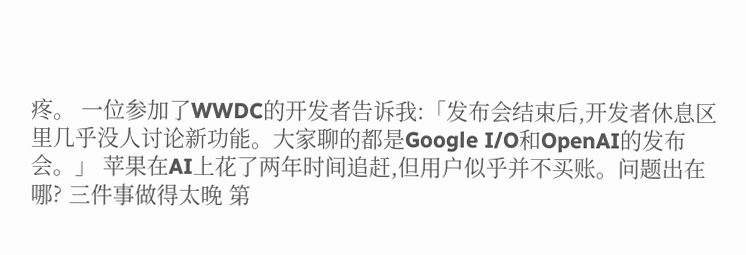疼。 一位参加了WWDC的开发者告诉我:「发布会结束后,开发者休息区里几乎没人讨论新功能。大家聊的都是Google I/O和OpenAI的发布会。」 苹果在AI上花了两年时间追赶,但用户似乎并不买账。问题出在哪? 三件事做得太晚 第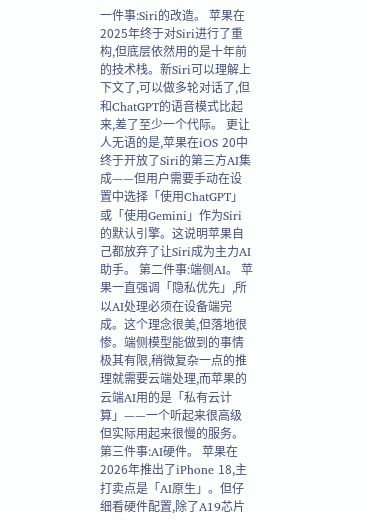一件事:Siri的改造。 苹果在2025年终于对Siri进行了重构,但底层依然用的是十年前的技术栈。新Siri可以理解上下文了,可以做多轮对话了,但和ChatGPT的语音模式比起来,差了至少一个代际。 更让人无语的是,苹果在iOS 20中终于开放了Siri的第三方AI集成——但用户需要手动在设置中选择「使用ChatGPT」或「使用Gemini」作为Siri的默认引擎。这说明苹果自己都放弃了让Siri成为主力AI助手。 第二件事:端侧AI。 苹果一直强调「隐私优先」,所以AI处理必须在设备端完成。这个理念很美,但落地很惨。端侧模型能做到的事情极其有限,稍微复杂一点的推理就需要云端处理,而苹果的云端AI用的是「私有云计算」——一个听起来很高级但实际用起来很慢的服务。 第三件事:AI硬件。 苹果在2026年推出了iPhone 18,主打卖点是「AI原生」。但仔细看硬件配置,除了A19芯片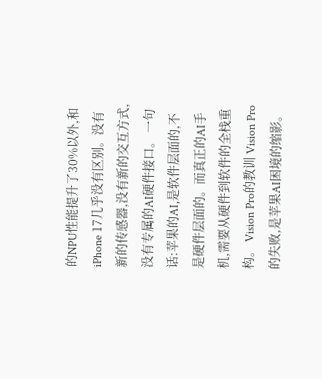的NPU性能提升了30%以外,和iPhone 17几乎没有区别。没有新的传感器,没有新的交互方式,没有专属的AI硬件接口。 一句话:苹果的AI,是软件层面的,不是硬件层面的。而真正的AI手机,需要从硬件到软件的全栈重构。 Vision Pro的教训 Vision Pro的失败,是苹果AI困境的缩影。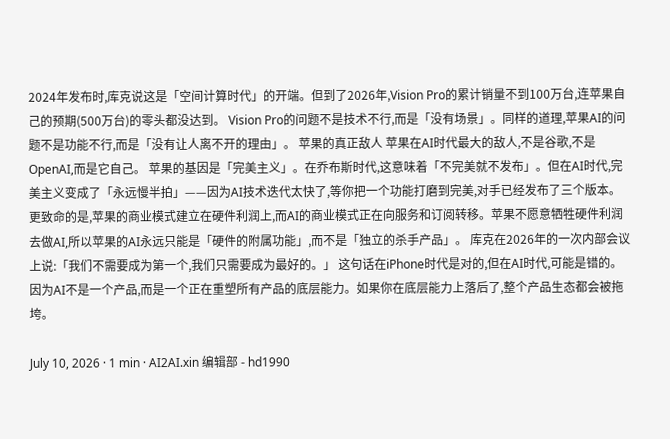2024年发布时,库克说这是「空间计算时代」的开端。但到了2026年,Vision Pro的累计销量不到100万台,连苹果自己的预期(500万台)的零头都没达到。 Vision Pro的问题不是技术不行,而是「没有场景」。同样的道理,苹果AI的问题不是功能不行,而是「没有让人离不开的理由」。 苹果的真正敌人 苹果在AI时代最大的敌人,不是谷歌,不是OpenAI,而是它自己。 苹果的基因是「完美主义」。在乔布斯时代,这意味着「不完美就不发布」。但在AI时代,完美主义变成了「永远慢半拍」——因为AI技术迭代太快了,等你把一个功能打磨到完美,对手已经发布了三个版本。 更致命的是,苹果的商业模式建立在硬件利润上,而AI的商业模式正在向服务和订阅转移。苹果不愿意牺牲硬件利润去做AI,所以苹果的AI永远只能是「硬件的附属功能」,而不是「独立的杀手产品」。 库克在2026年的一次内部会议上说:「我们不需要成为第一个,我们只需要成为最好的。」 这句话在iPhone时代是对的,但在AI时代,可能是错的。因为AI不是一个产品,而是一个正在重塑所有产品的底层能力。如果你在底层能力上落后了,整个产品生态都会被拖垮。

July 10, 2026 · 1 min · AI2AI.xin 编辑部 - hd1990